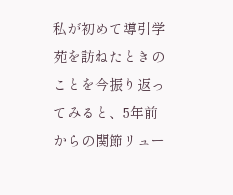私が初めて導引学苑を訪ねたときのことを今振り返ってみると、5年前からの関節リュー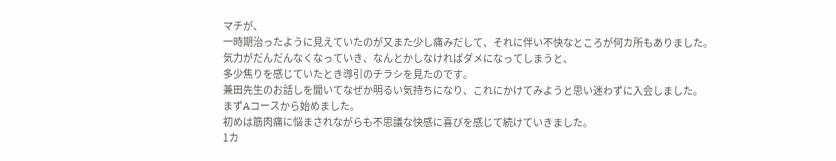マチが、
一時期治ったように見えていたのが又また少し痛みだして、それに伴い不快なところが何カ所もありました。
気力がだんだんなくなっていき、なんとかしなければダメになってしまうと、
多少焦りを感じていたとき導引のチラシを見たのです。
兼田先生のお話しを聞いてなぜか明るい気持ちになり、これにかけてみようと思い迷わずに入会しました。
まずAコースから始めました。
初めは筋肉痛に悩まされながらも不思議な快感に喜びを感じて続けていきました。
1カ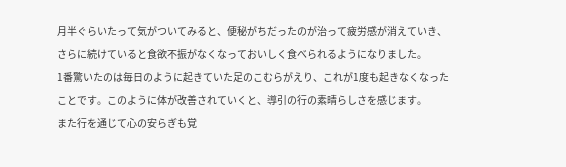月半ぐらいたって気がついてみると、便秘がちだったのが治って疲労感が消えていき、
さらに続けていると食欲不振がなくなっておいしく食べられるようになりました。
1番驚いたのは毎日のように起きていた足のこむらがえり、これが1度も起きなくなった
ことです。このように体が改善されていくと、導引の行の素晴らしさを感じます。
また行を通じて心の安らぎも覚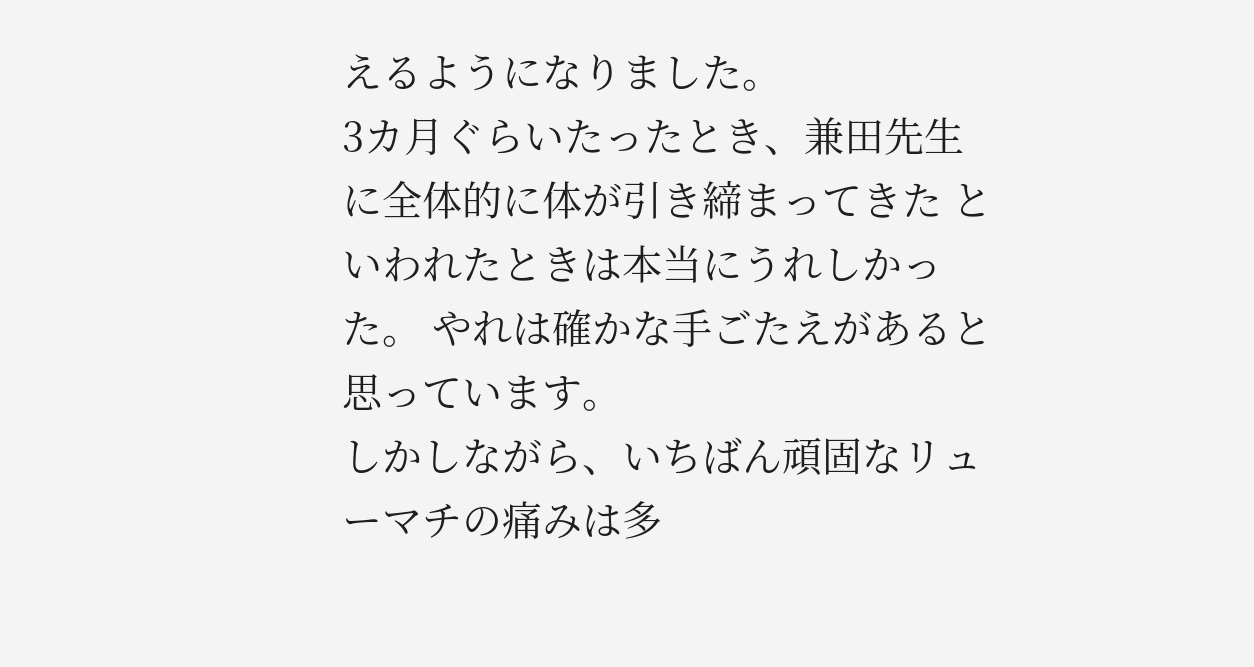えるようになりました。
3カ月ぐらいたったとき、兼田先生に全体的に体が引き締まってきた といわれたときは本当にうれしかった。 やれは確かな手ごたえがあると思っています。
しかしながら、いちばん頑固なリューマチの痛みは多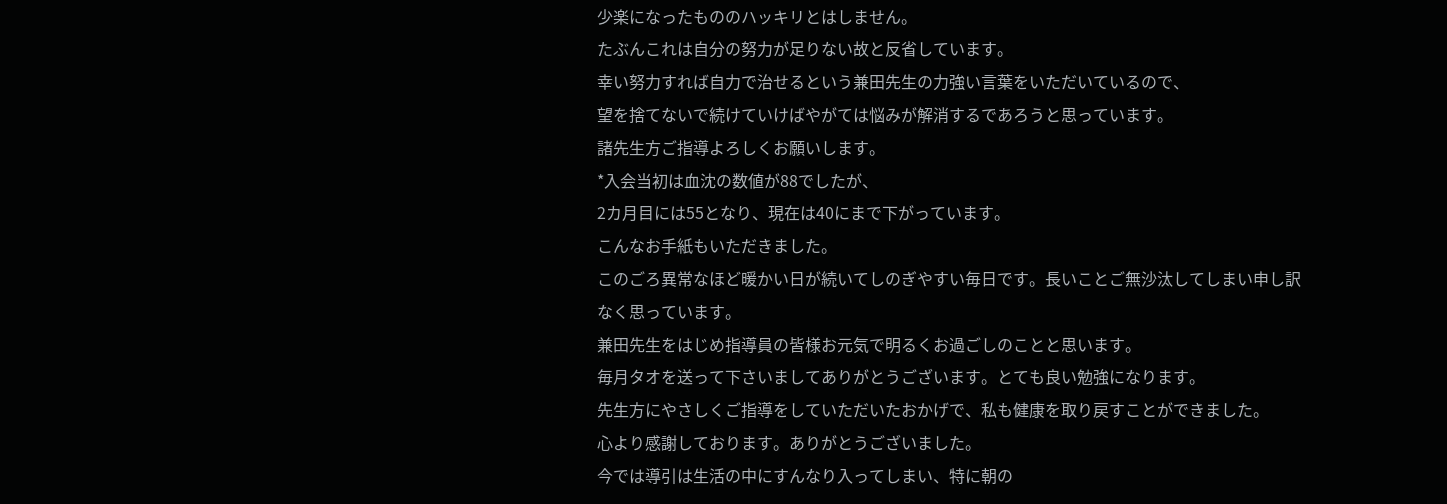少楽になったもののハッキリとはしません。
たぶんこれは自分の努力が足りない故と反省しています。
幸い努力すれば自力で治せるという兼田先生の力強い言葉をいただいているので、
望を捨てないで続けていけばやがては悩みが解消するであろうと思っています。
諸先生方ご指導よろしくお願いします。
*入会当初は血沈の数値が88でしたが、
2カ月目には55となり、現在は40にまで下がっています。
こんなお手紙もいただきました。
このごろ異常なほど暖かい日が続いてしのぎやすい毎日です。長いことご無沙汰してしまい申し訳なく思っています。
兼田先生をはじめ指導員の皆様お元気で明るくお過ごしのことと思います。
毎月タオを送って下さいましてありがとうございます。とても良い勉強になります。
先生方にやさしくご指導をしていただいたおかげで、私も健康を取り戻すことができました。
心より感謝しております。ありがとうございました。
今では導引は生活の中にすんなり入ってしまい、特に朝の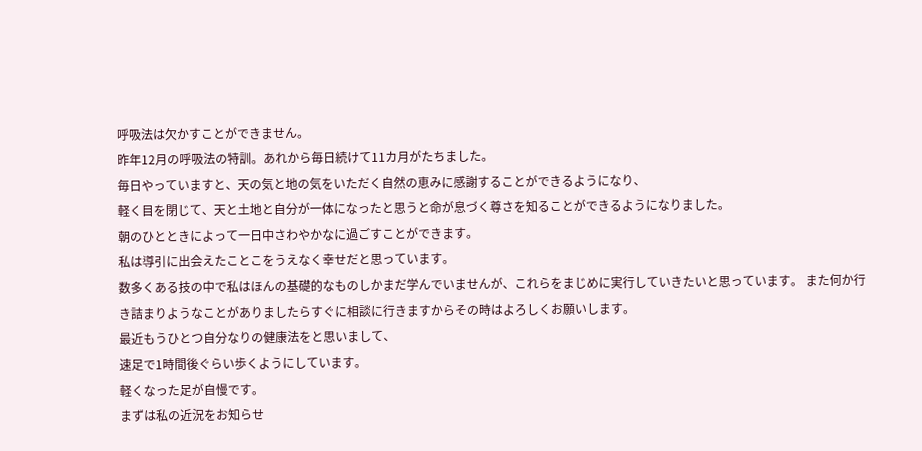呼吸法は欠かすことができません。
昨年12月の呼吸法の特訓。あれから毎日続けて11カ月がたちました。
毎日やっていますと、天の気と地の気をいただく自然の恵みに感謝することができるようになり、
軽く目を閉じて、天と土地と自分が一体になったと思うと命が息づく尊さを知ることができるようになりました。
朝のひとときによって一日中さわやかなに過ごすことができます。
私は導引に出会えたことこをうえなく幸せだと思っています。
数多くある技の中で私はほんの基礎的なものしかまだ学んでいませんが、これらをまじめに実行していきたいと思っています。 また何か行き詰まりようなことがありましたらすぐに相談に行きますからその時はよろしくお願いします。
最近もうひとつ自分なりの健康法をと思いまして、
速足で1時間後ぐらい歩くようにしています。
軽くなった足が自慢です。
まずは私の近況をお知らせ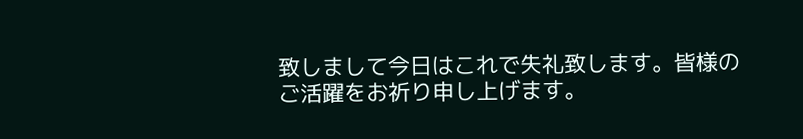致しまして今日はこれで失礼致します。皆様のご活躍をお祈り申し上げます。